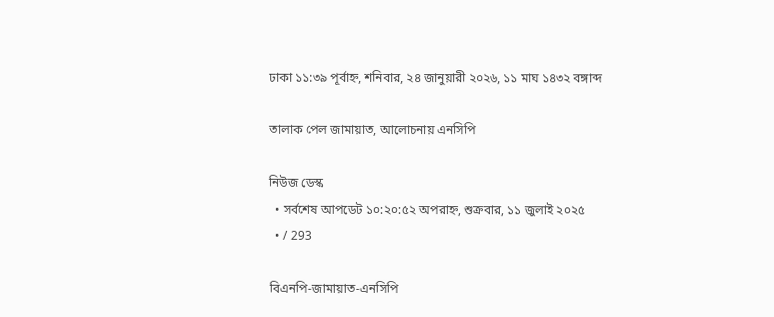ঢাকা ১১:৩৯ পূর্বাহ্ন, শনিবার, ২৪ জানুয়ারী ২০২৬, ১১ মাঘ ১৪৩২ বঙ্গাব্দ

তালাক পেল জামায়াত, আলোচনায় এনসিপি

নিউজ ডেস্ক
  • সর্বশেষ আপডেট ১০:২০:৫২ অপরাহ্ন, শুক্রবার, ১১ জুলাই ২০২৫
  • / 293

বিএনপি-জামায়াত-এনসিপি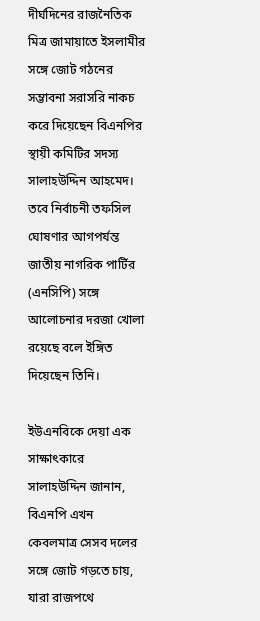দীর্ঘদিনের রাজনৈতিক মিত্র জামায়াতে ইসলামীর সঙ্গে জোট গঠনের সম্ভাবনা সরাসরি নাকচ করে দিয়েছেন বিএনপির স্থায়ী কমিটির সদস্য সালাহউদ্দিন আহমেদ। তবে নির্বাচনী তফসিল ঘোষণার আগপর্যন্ত জাতীয় নাগরিক পার্টির (এনসিপি) সঙ্গে আলোচনার দরজা খোলা রয়েছে বলে ইঙ্গিত দিয়েছেন তিনি।

ইউএনবিকে দেয়া এক সাক্ষাৎকারে সালাহউদ্দিন জানান, বিএনপি এখন কেবলমাত্র সেসব দলের সঙ্গে জোট গড়তে চায়, যারা রাজপথে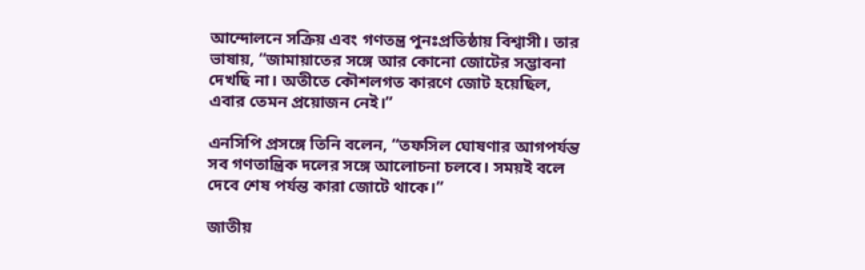আন্দোলনে সক্রিয় এবং গণতন্ত্র পুনঃপ্রতিষ্ঠায় বিশ্বাসী। তার ভাষায়, “জামায়াতের সঙ্গে আর কোনো জোটের সম্ভাবনা দেখছি না। অতীতে কৌশলগত কারণে জোট হয়েছিল, এবার তেমন প্রয়োজন নেই।”

এনসিপি প্রসঙ্গে তিনি বলেন, “তফসিল ঘোষণার আগপর্যন্ত সব গণতান্ত্রিক দলের সঙ্গে আলোচনা চলবে। সময়ই বলে দেবে শেষ পর্যন্ত কারা জোটে থাকে।”

জাতীয়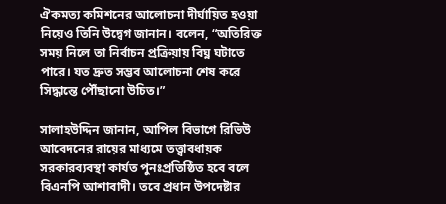ঐকমত্য কমিশনের আলোচনা দীর্ঘায়িত হওয়া নিয়েও তিনি উদ্বেগ জানান। বলেন, “অতিরিক্ত সময় নিলে তা নির্বাচন প্রক্রিয়ায় বিঘ্ন ঘটাতে পারে। যত দ্রুত সম্ভব আলোচনা শেষ করে সিদ্ধান্তে পৌঁছানো উচিত।”

সালাহউদ্দিন জানান, আপিল বিভাগে রিভিউ আবেদনের রায়ের মাধ্যমে তত্ত্বাবধায়ক সরকারব্যবস্থা কার্যত পুনঃপ্রতিষ্ঠিত হবে বলে বিএনপি আশাবাদী। তবে প্রধান উপদেষ্টার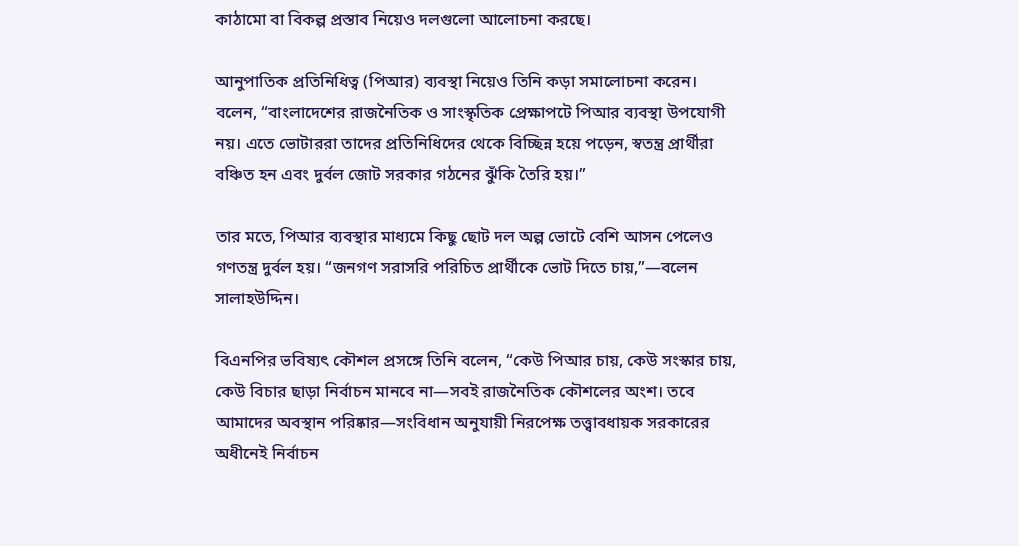কাঠামো বা বিকল্প প্রস্তাব নিয়েও দলগুলো আলোচনা করছে।

আনুপাতিক প্রতিনিধিত্ব (পিআর) ব্যবস্থা নিয়েও তিনি কড়া সমালোচনা করেন। বলেন, “বাংলাদেশের রাজনৈতিক ও সাংস্কৃতিক প্রেক্ষাপটে পিআর ব্যবস্থা উপযোগী নয়। এতে ভোটাররা তাদের প্রতিনিধিদের থেকে বিচ্ছিন্ন হয়ে পড়েন, স্বতন্ত্র প্রার্থীরা বঞ্চিত হন এবং দুর্বল জোট সরকার গঠনের ঝুঁকি তৈরি হয়।”

তার মতে, পিআর ব্যবস্থার মাধ্যমে কিছু ছোট দল অল্প ভোটে বেশি আসন পেলেও গণতন্ত্র দুর্বল হয়। “জনগণ সরাসরি পরিচিত প্রার্থীকে ভোট দিতে চায়,”—বলেন সালাহউদ্দিন।

বিএনপির ভবিষ্যৎ কৌশল প্রসঙ্গে তিনি বলেন, “কেউ পিআর চায়, কেউ সংস্কার চায়, কেউ বিচার ছাড়া নির্বাচন মানবে না—সবই রাজনৈতিক কৌশলের অংশ। তবে আমাদের অবস্থান পরিষ্কার—সংবিধান অনুযায়ী নিরপেক্ষ তত্ত্বাবধায়ক সরকারের অধীনেই নির্বাচন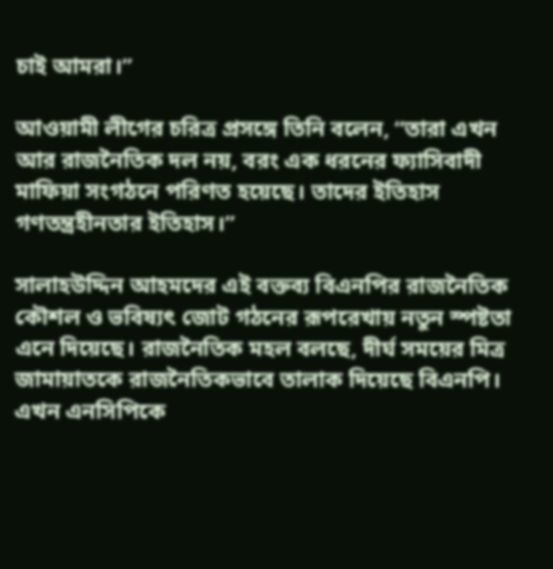চাই আমরা।”

আওয়ামী লীগের চরিত্র প্রসঙ্গে তিনি বলেন, “তারা এখন আর রাজনৈতিক দল নয়, বরং এক ধরনের ফ্যাসিবাদী মাফিয়া সংগঠনে পরিণত হয়েছে। তাদের ইতিহাস গণতন্ত্রহীনতার ইতিহাস।”

সালাহউদ্দিন আহমদের এই বক্তব্য বিএনপির রাজনৈতিক কৌশল ও ভবিষ্যৎ জোট গঠনের রূপরেখায় নতুন স্পষ্টতা এনে দিয়েছে। রাজনৈতিক মহল বলছে, দীর্ঘ সময়ের মিত্র জামায়াতকে রাজনৈতিকভাবে তালাক দিয়েছে বিএনপি। এখন এনসিপিকে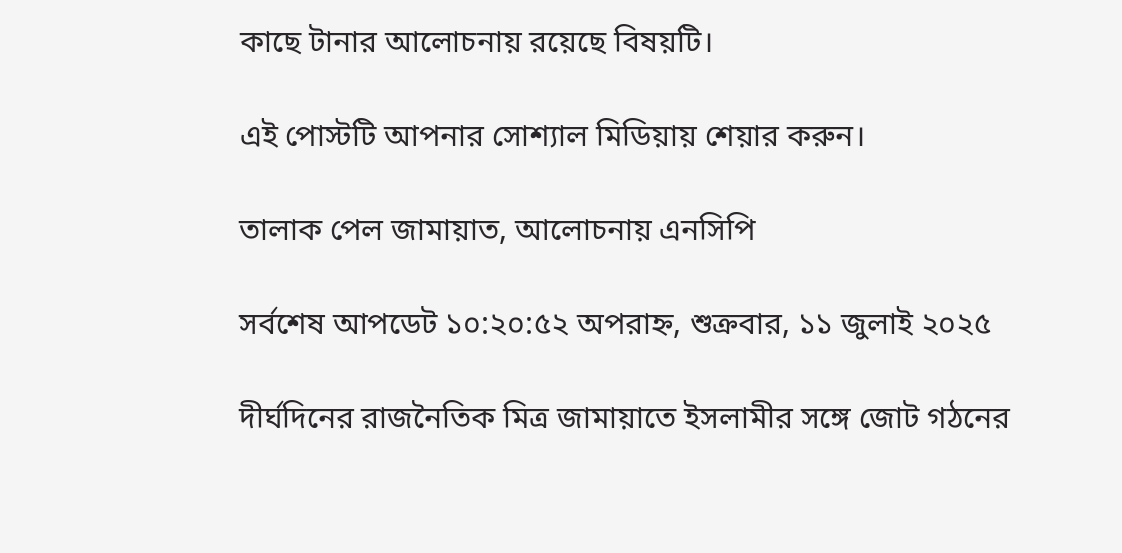কাছে টানার আলোচনায় রয়েছে বিষয়টি।

এই পোস্টটি আপনার সোশ্যাল মিডিয়ায় শেয়ার করুন।

তালাক পেল জামায়াত, আলোচনায় এনসিপি

সর্বশেষ আপডেট ১০:২০:৫২ অপরাহ্ন, শুক্রবার, ১১ জুলাই ২০২৫

দীর্ঘদিনের রাজনৈতিক মিত্র জামায়াতে ইসলামীর সঙ্গে জোট গঠনের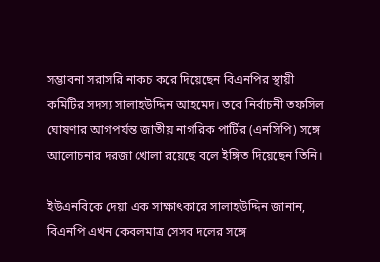সম্ভাবনা সরাসরি নাকচ করে দিয়েছেন বিএনপির স্থায়ী কমিটির সদস্য সালাহউদ্দিন আহমেদ। তবে নির্বাচনী তফসিল ঘোষণার আগপর্যন্ত জাতীয় নাগরিক পার্টির (এনসিপি) সঙ্গে আলোচনার দরজা খোলা রয়েছে বলে ইঙ্গিত দিয়েছেন তিনি।

ইউএনবিকে দেয়া এক সাক্ষাৎকারে সালাহউদ্দিন জানান, বিএনপি এখন কেবলমাত্র সেসব দলের সঙ্গে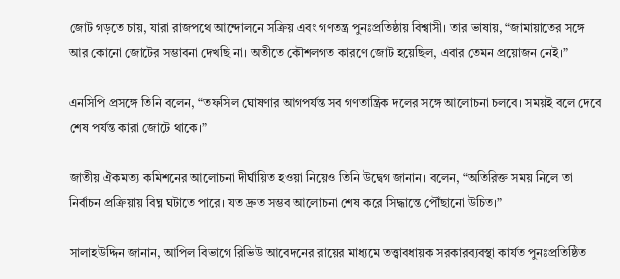জোট গড়তে চায়, যারা রাজপথে আন্দোলনে সক্রিয় এবং গণতন্ত্র পুনঃপ্রতিষ্ঠায় বিশ্বাসী। তার ভাষায়, “জামায়াতের সঙ্গে আর কোনো জোটের সম্ভাবনা দেখছি না। অতীতে কৌশলগত কারণে জোট হয়েছিল, এবার তেমন প্রয়োজন নেই।”

এনসিপি প্রসঙ্গে তিনি বলেন, “তফসিল ঘোষণার আগপর্যন্ত সব গণতান্ত্রিক দলের সঙ্গে আলোচনা চলবে। সময়ই বলে দেবে শেষ পর্যন্ত কারা জোটে থাকে।”

জাতীয় ঐকমত্য কমিশনের আলোচনা দীর্ঘায়িত হওয়া নিয়েও তিনি উদ্বেগ জানান। বলেন, “অতিরিক্ত সময় নিলে তা নির্বাচন প্রক্রিয়ায় বিঘ্ন ঘটাতে পারে। যত দ্রুত সম্ভব আলোচনা শেষ করে সিদ্ধান্তে পৌঁছানো উচিত।”

সালাহউদ্দিন জানান, আপিল বিভাগে রিভিউ আবেদনের রায়ের মাধ্যমে তত্ত্বাবধায়ক সরকারব্যবস্থা কার্যত পুনঃপ্রতিষ্ঠিত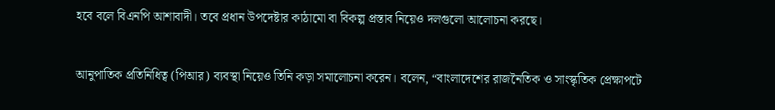হবে বলে বিএনপি আশাবাদী। তবে প্রধান উপদেষ্টার কাঠামো বা বিকল্প প্রস্তাব নিয়েও দলগুলো আলোচনা করছে।

আনুপাতিক প্রতিনিধিত্ব (পিআর) ব্যবস্থা নিয়েও তিনি কড়া সমালোচনা করেন। বলেন, “বাংলাদেশের রাজনৈতিক ও সাংস্কৃতিক প্রেক্ষাপটে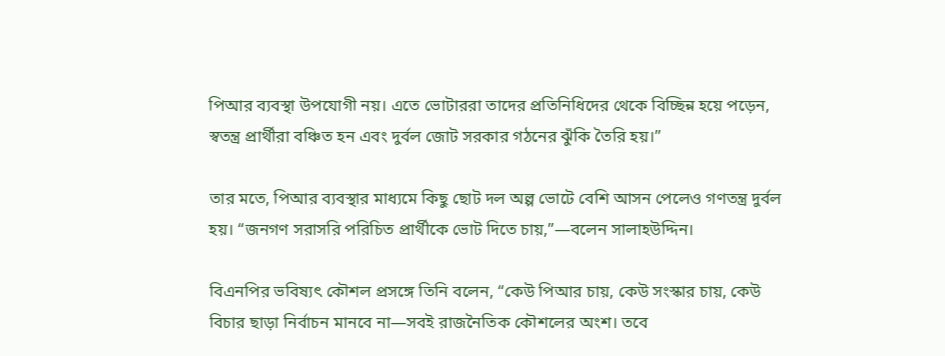পিআর ব্যবস্থা উপযোগী নয়। এতে ভোটাররা তাদের প্রতিনিধিদের থেকে বিচ্ছিন্ন হয়ে পড়েন, স্বতন্ত্র প্রার্থীরা বঞ্চিত হন এবং দুর্বল জোট সরকার গঠনের ঝুঁকি তৈরি হয়।”

তার মতে, পিআর ব্যবস্থার মাধ্যমে কিছু ছোট দল অল্প ভোটে বেশি আসন পেলেও গণতন্ত্র দুর্বল হয়। “জনগণ সরাসরি পরিচিত প্রার্থীকে ভোট দিতে চায়,”—বলেন সালাহউদ্দিন।

বিএনপির ভবিষ্যৎ কৌশল প্রসঙ্গে তিনি বলেন, “কেউ পিআর চায়, কেউ সংস্কার চায়, কেউ বিচার ছাড়া নির্বাচন মানবে না—সবই রাজনৈতিক কৌশলের অংশ। তবে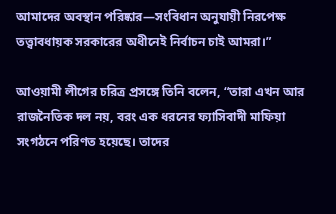আমাদের অবস্থান পরিষ্কার—সংবিধান অনুযায়ী নিরপেক্ষ তত্ত্বাবধায়ক সরকারের অধীনেই নির্বাচন চাই আমরা।”

আওয়ামী লীগের চরিত্র প্রসঙ্গে তিনি বলেন, “তারা এখন আর রাজনৈতিক দল নয়, বরং এক ধরনের ফ্যাসিবাদী মাফিয়া সংগঠনে পরিণত হয়েছে। তাদের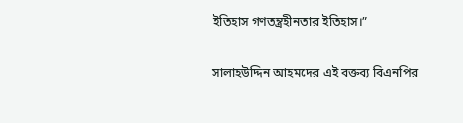ইতিহাস গণতন্ত্রহীনতার ইতিহাস।”

সালাহউদ্দিন আহমদের এই বক্তব্য বিএনপির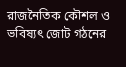রাজনৈতিক কৌশল ও ভবিষ্যৎ জোট গঠনের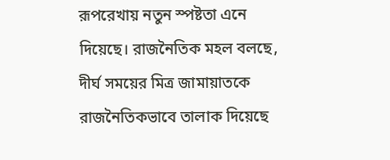রূপরেখায় নতুন স্পষ্টতা এনে দিয়েছে। রাজনৈতিক মহল বলছে, দীর্ঘ সময়ের মিত্র জামায়াতকে রাজনৈতিকভাবে তালাক দিয়েছে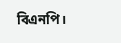বিএনপি।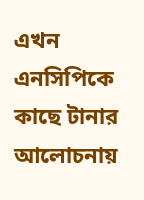এখন এনসিপিকে কাছে টানার আলোচনায়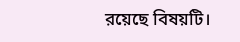রয়েছে বিষয়টি।